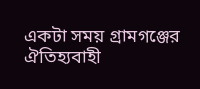একটা সময় গ্রামগঞ্জের ঐতিহ্যবাহী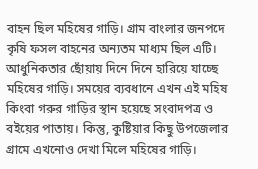বাহন ছিল মহিষের গাড়ি। গ্রাম বাংলার জনপদে কৃষি ফসল বাহনের অন্যতম মাধ্যম ছিল এটি। আধুনিকতার ছোঁয়ায় দিনে দিনে হারিয়ে যাচ্ছে মহিষের গাড়ি। সময়ের ব্যবধানে এখন এই মহিষ কিংবা গরুর গাড়ির স্থান হয়েছে সংবাদপত্র ও বইয়ের পাতায়। কিন্তু, কুষ্টিয়ার কিছু উপজেলার গ্রামে এখনোও দেখা মিলে মহিষের গাড়ি।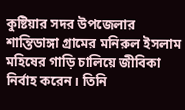কুষ্টিয়ার সদর উপজেলার শান্তিডাঙ্গা গ্রামের মনিরুল ইসলাম মহিষের গাড়ি চালিয়ে জীবিকা নির্বাহ করেন। তিনি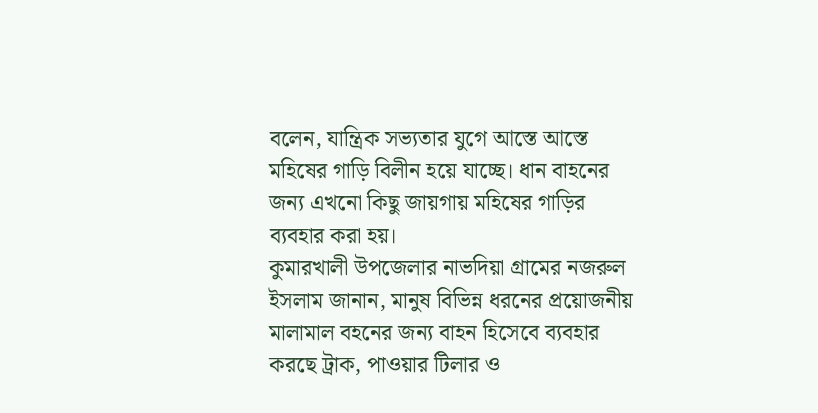বলেন, যান্ত্রিক সভ্যতার যুগে আস্তে আস্তে মহিষের গাড়ি বিলীন হয়ে যাচ্ছে। ধান বাহনের জন্য এখনো কিছু জায়গায় মহিষের গাড়ির ব্যবহার করা হয়।
কুমারখালী উপজেলার নাভদিয়া গ্রামের নজরুল ইসলাম জানান, মানুষ বিভিন্ন ধরনের প্রয়োজনীয় মালামাল বহনের জন্য বাহন হিসেবে ব্যবহার করছে ট্রাক, পাওয়ার টিলার ও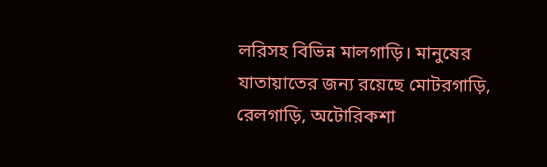লরিসহ বিভিন্ন মালগাড়ি। মানুষের যাতায়াতের জন্য রয়েছে মোটরগাড়ি, রেলগাড়ি, অটোরিকশা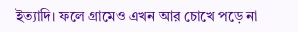ইত্যাদি। ফলে গ্রামেও এখন আর চোখে পড়ে না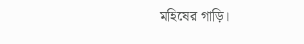মহিষের গাড়ি।